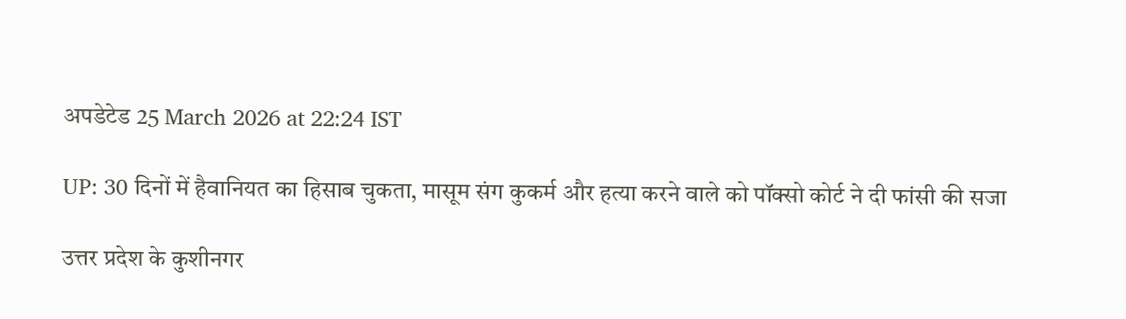अपडेटेड 25 March 2026 at 22:24 IST

UP: 30 दिनों में हैवानियत का हिसाब चुकता, मासूम संग कुकर्म और हत्या करने वाले को पॉक्सो कोर्ट ने दी फांसी की सजा

उत्तर प्रदेश के कुशीनगर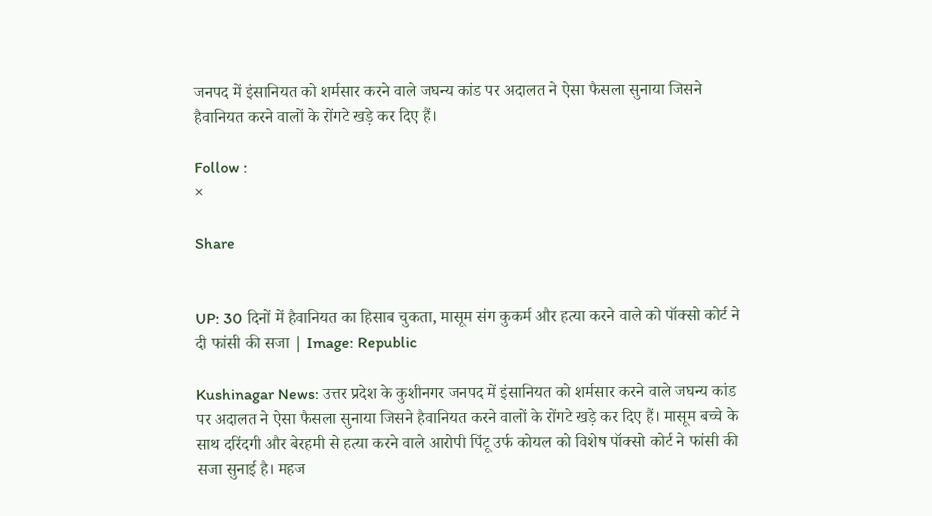जनपद में इंसानियत को शर्मसार करने वाले जघन्य कांड पर अदालत ने ऐसा फैसला सुनाया जिसने हैवानियत करने वालों के रोंगटे खड़े कर दिए हैं।

Follow :
×

Share


UP: 30 दिनों में हैवानियत का हिसाब चुकता, मासूम संग कुकर्म और हत्या करने वाले को पॉक्सो कोर्ट ने दी फांसी की सजा | Image: Republic

Kushinagar News: उत्तर प्रदेश के कुशीनगर जनपद में इंसानियत को शर्मसार करने वाले जघन्य कांड पर अदालत ने ऐसा फैसला सुनाया जिसने हैवानियत करने वालों के रोंगटे खड़े कर दिए हैं। मासूम बच्चे के साथ दरिंदगी और बेरहमी से हत्या करने वाले आरोपी पिंटू उर्फ कोयल को विशेष पॉक्सो कोर्ट ने फांसी की सजा सुनाई है। महज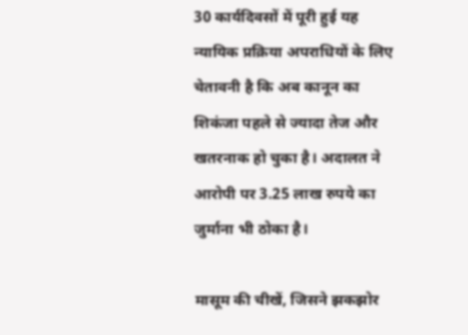30 कार्यदिवसों में पूरी हुई यह न्यायिक प्रक्रिया अपराधियों के लिए चेतावनी है कि अब कानून का शिकंजा पहले से ज्यादा तेज और खतरनाक हो चुका है। अदालत ने आरोपी पर 3.25 लाख रुपये का जुर्माना भी ठोका है।

मासूम की चीखें, जिसने झकझोर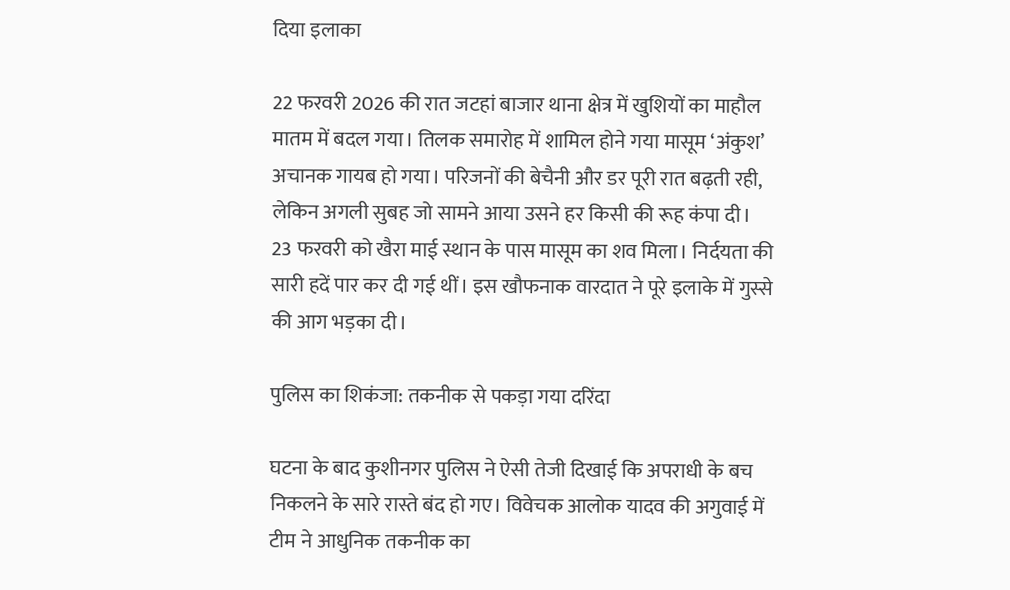दिया इलाका

22 फरवरी 2026 की रात जटहां बाजार थाना क्षेत्र में खुशियों का माहौल मातम में बदल गया। तिलक समारोह में शामिल होने गया मासूम ‘अंकुश’ अचानक गायब हो गया। परिजनों की बेचैनी और डर पूरी रात बढ़ती रही, लेकिन अगली सुबह जो सामने आया उसने हर किसी की रूह कंपा दी। 23 फरवरी को खैरा माई स्थान के पास मासूम का शव मिला। निर्दयता की सारी हदें पार कर दी गई थीं। इस खौफनाक वारदात ने पूरे इलाके में गुस्से की आग भड़का दी।

पुलिस का शिकंजा: तकनीक से पकड़ा गया दरिंदा

घटना के बाद कुशीनगर पुलिस ने ऐसी तेजी दिखाई कि अपराधी के बच निकलने के सारे रास्ते बंद हो गए। विवेचक आलोक यादव की अगुवाई में टीम ने आधुनिक तकनीक का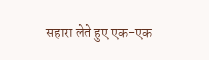सहारा लेते हुए एक-एक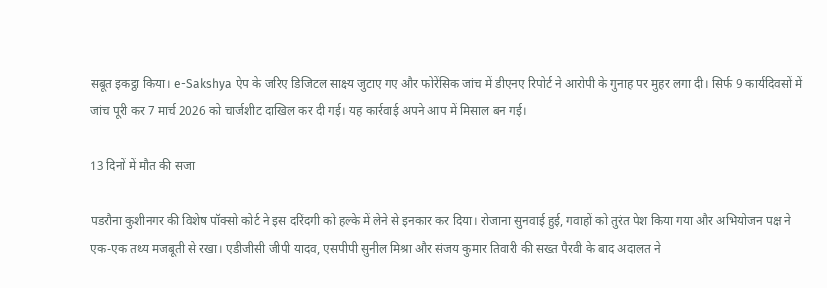सबूत इकट्ठा किया। e-Sakshya ऐप के जरिए डिजिटल साक्ष्य जुटाए गए और फोरेंसिक जांच में डीएनए रिपोर्ट ने आरोपी के गुनाह पर मुहर लगा दी। सिर्फ 9 कार्यदिवसों में जांच पूरी कर 7 मार्च 2026 को चार्जशीट दाखिल कर दी गई। यह कार्रवाई अपने आप में मिसाल बन गई।

13 दिनों में मौत की सजा

पडरौना कुशीनगर की विशेष पॉक्सो कोर्ट ने इस दरिंदगी को हल्के में लेने से इनकार कर दिया। रोजाना सुनवाई हुई, गवाहों को तुरंत पेश किया गया और अभियोजन पक्ष ने एक-एक तथ्य मजबूती से रखा। एडीजीसी जीपी यादव, एसपीपी सुनील मिश्रा और संजय कुमार तिवारी की सख्त पैरवी के बाद अदालत ने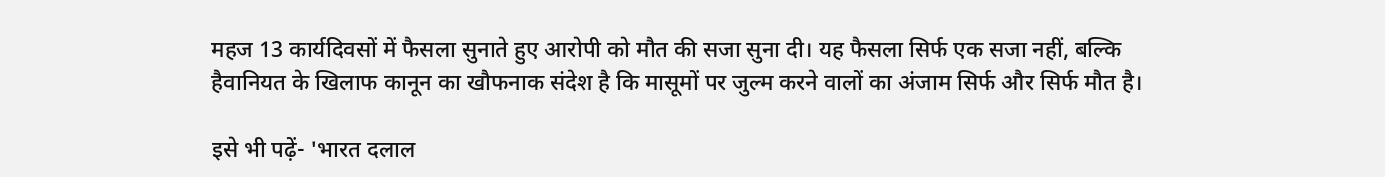महज 13 कार्यदिवसों में फैसला सुनाते हुए आरोपी को मौत की सजा सुना दी। यह फैसला सिर्फ एक सजा नहीं, बल्कि हैवानियत के खिलाफ कानून का खौफनाक संदेश है कि मासूमों पर जुल्म करने वालों का अंजाम सिर्फ और सिर्फ मौत है।

इसे भी पढ़ें- 'भारत दलाल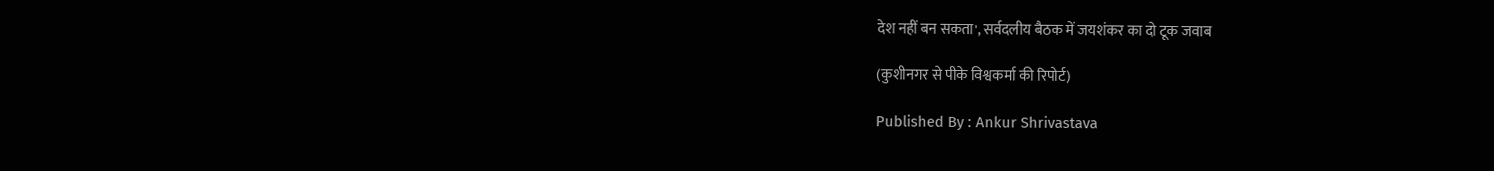देश नहीं बन सकता', सर्वदलीय बैठक में जयशंकर का दो टूक जवाब

(कुशीनगर से पीके विश्वकर्मा की रिपोर्ट)

Published By : Ankur Shrivastava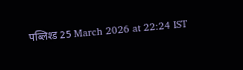पब्लिश्ड 25 March 2026 at 22:24 IST